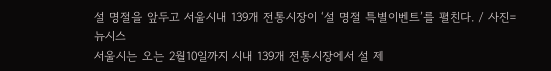설 명절을 앞두고 서울시내 139개 전통시장이 ‘설 명절 특별이벤트’를 펼친다. / 사진=뉴시스
서울시는 오는 2월10일까지 시내 139개 전통시장에서 설 제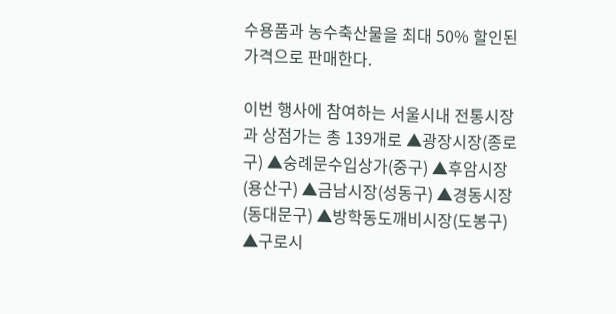수용품과 농수축산물을 최대 50% 할인된 가격으로 판매한다.

이번 행사에 참여하는 서울시내 전통시장과 상점가는 총 139개로 ▲광장시장(종로구) ▲숭례문수입상가(중구) ▲후암시장(용산구) ▲금남시장(성동구) ▲경동시장(동대문구) ▲방학동도깨비시장(도봉구) ▲구로시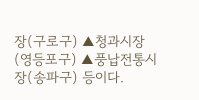장(구로구) ▲청과시장(영등포구) ▲풍납전통시장(송파구) 등이다.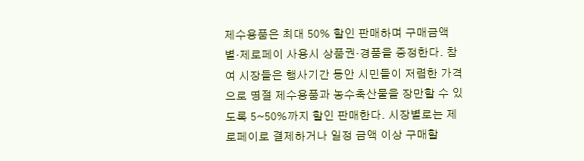제수용품은 최대 50% 할인 판매하며 구매금액별·제로페이 사용시 상품권·경품을 증정한다. 참여 시장들은 행사기간 동안 시민들이 저렴한 가격으로 명절 제수용품과 농수축산물을 장만할 수 있도록 5~50%까지 할인 판매한다. 시장별로는 제로페이로 결제하거나 일정 금액 이상 구매할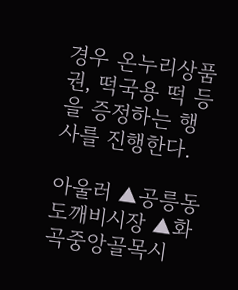경우 온누리상품권, 떡국용 떡 등을 증정하는 행사를 진행한다.

아울러 ▲공릉동도깨비시장 ▲화곡중앙골목시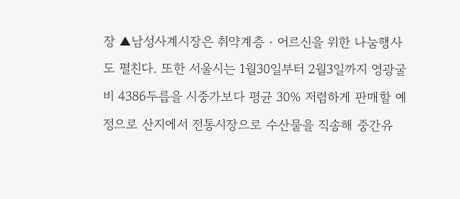장 ▲남성사계시장은 취약계층‧어르신을 위한 나눔행사도 펼친다. 또한 서울시는 1월30일부터 2월3일까지 영광굴비 4386두릅을 시중가보다 평균 30% 저렴하게 판매할 예정으로 산지에서 전통시장으로 수산물을 직송해 중간유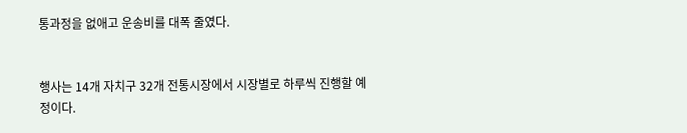통과정을 없애고 운송비를 대폭 줄였다.


행사는 14개 자치구 32개 전통시장에서 시장별로 하루씩 진행할 예정이다.